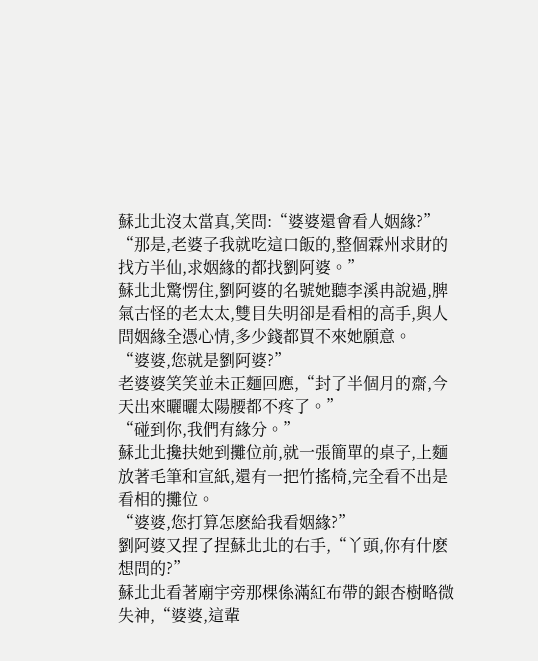蘇北北沒太當真,笑問:“婆婆還會看人姻緣?”
“那是,老婆子我就吃這口飯的,整個霖州求財的找方半仙,求姻緣的都找劉阿婆。”
蘇北北驚愣住,劉阿婆的名號她聽李溪冉說過,脾氣古怪的老太太,雙目失明卻是看相的高手,與人問姻緣全憑心情,多少錢都買不來她願意。
“婆婆,您就是劉阿婆?”
老婆婆笑笑並未正麵回應,“封了半個月的齋,今天出來曬曬太陽腰都不疼了。”
“碰到你,我們有緣分。”
蘇北北攙扶她到攤位前,就一張簡單的桌子,上麵放著毛筆和宣紙,還有一把竹搖椅,完全看不出是看相的攤位。
“婆婆,您打算怎麽給我看姻緣?”
劉阿婆又捏了捏蘇北北的右手,“丫頭,你有什麽想問的?”
蘇北北看著廟宇旁那棵係滿紅布帶的銀杏樹略微失神,“婆婆,這輩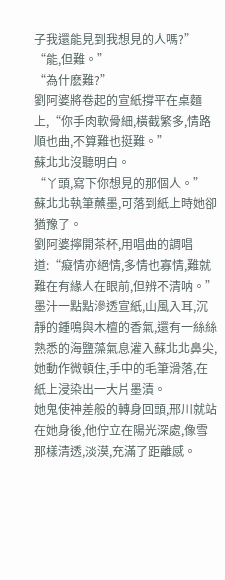子我還能見到我想見的人嗎?”
“能,但難。”
“為什麽難?”
劉阿婆將卷起的宣紙撐平在桌麵上,“你手肉軟骨細,橫截繁多,情路順也曲,不算難也挺難。”
蘇北北沒聽明白。
“丫頭,寫下你想見的那個人。”
蘇北北執筆蘸墨,可落到紙上時她卻猶豫了。
劉阿婆擰開茶杯,用唱曲的調唱道:“癡情亦絕情,多情也寡情,難就難在有緣人在眼前,但辨不清呐。”
墨汁一點點滲透宣紙,山風入耳,沉靜的鍾鳴與木檀的香氣,還有一絲絲熟悉的海鹽藻氣息灌入蘇北北鼻尖,她動作微頓住,手中的毛筆滑落,在紙上浸染出一大片墨漬。
她鬼使神差般的轉身回頭,邢川就站在她身後,他佇立在陽光深處,像雪那樣清透,淡漠,充滿了距離感。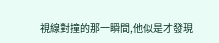視線對撞的那一瞬間,他似是才發現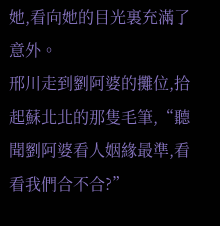她,看向她的目光裏充滿了意外。
邢川走到劉阿婆的攤位,拾起蘇北北的那隻毛筆,“聽聞劉阿婆看人姻緣最準,看看我們合不合?”